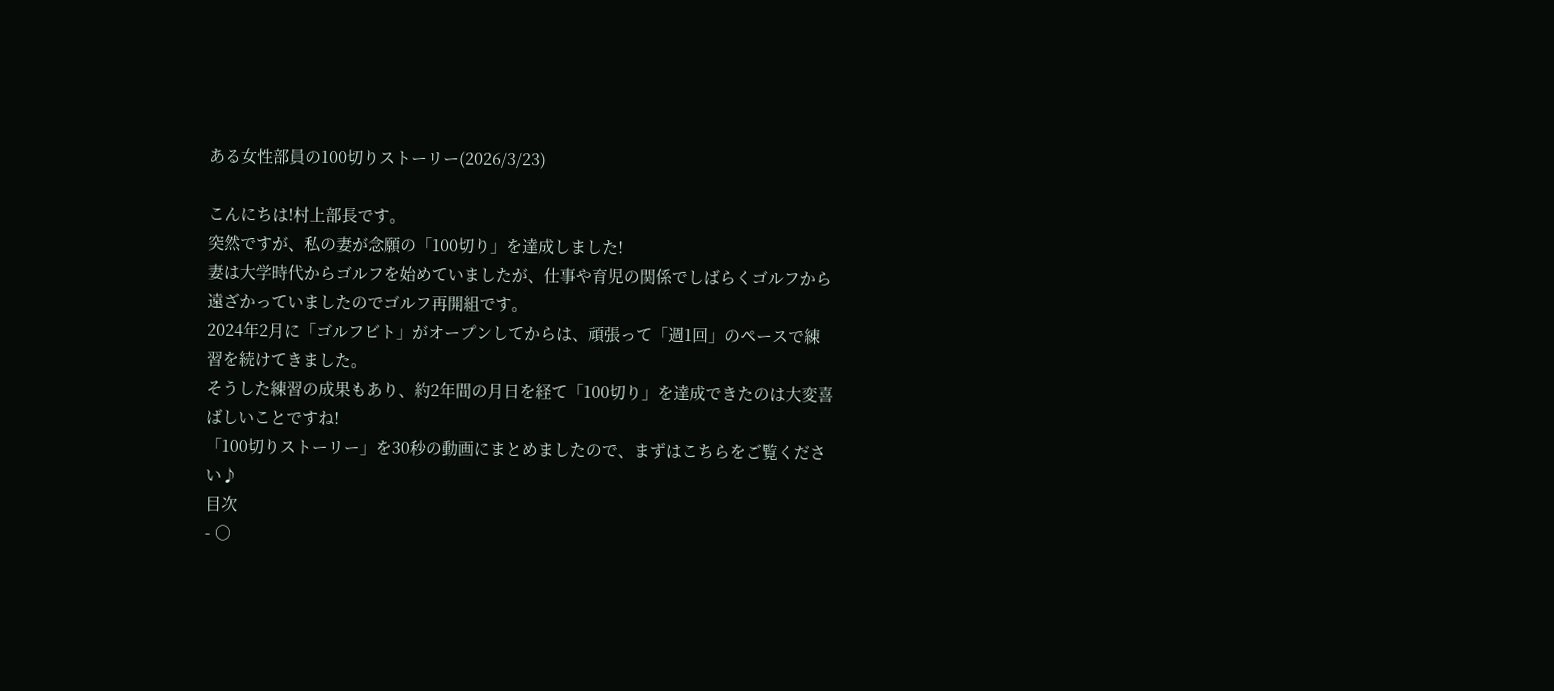ある女性部員の100切りストーリー(2026/3/23)

こんにちは!村上部長です。
突然ですが、私の妻が念願の「100切り」を達成しました!
妻は大学時代からゴルフを始めていましたが、仕事や育児の関係でしばらくゴルフから遠ざかっていましたのでゴルフ再開組です。
2024年2月に「ゴルフビト」がオープンしてからは、頑張って「週1回」のペースで練習を続けてきました。
そうした練習の成果もあり、約2年間の月日を経て「100切り」を達成できたのは大変喜ばしいことですね!
「100切りストーリー」を30秒の動画にまとめましたので、まずはこちらをご覧ください♪
目次
- ○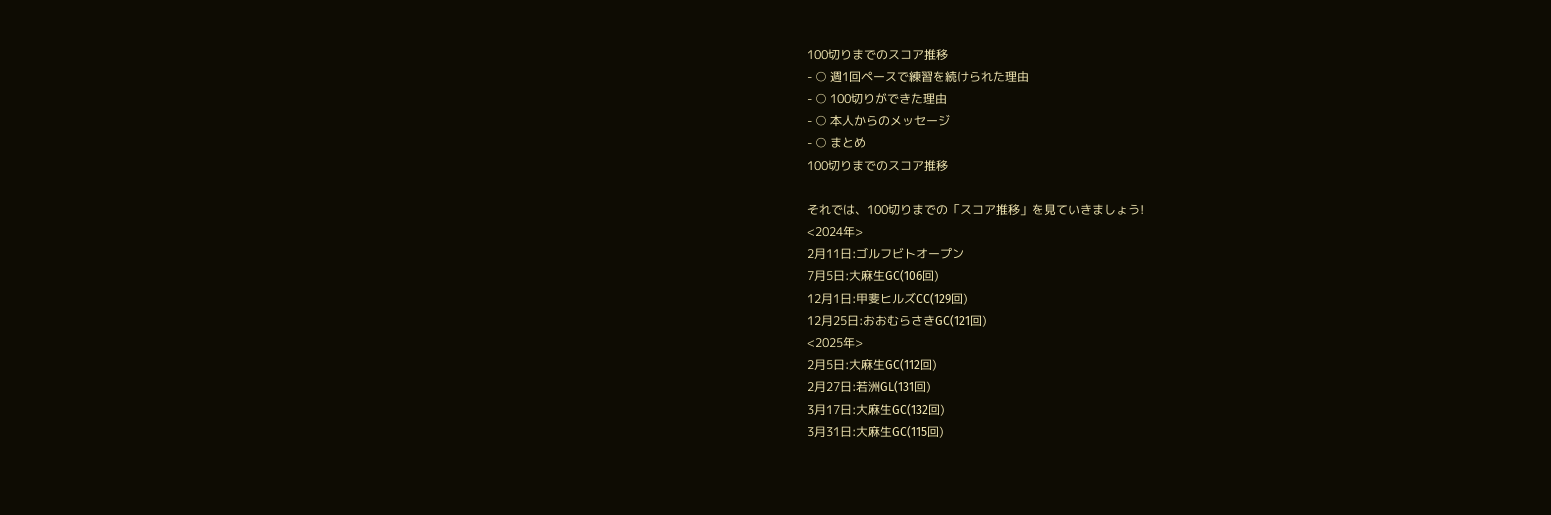100切りまでのスコア推移
- ○ 週1回ペースで練習を続けられた理由
- ○ 100切りができた理由
- ○ 本人からのメッセージ
- ○ まとめ
100切りまでのスコア推移

それでは、100切りまでの「スコア推移」を見ていきましょう!
<2024年>
2月11日:ゴルフビトオープン
7月5日:大麻生GC(106回)
12月1日:甲斐ヒルズCC(129回)
12月25日:おおむらさきGC(121回)
<2025年>
2月5日:大麻生GC(112回)
2月27日:若洲GL(131回)
3月17日:大麻生GC(132回)
3月31日:大麻生GC(115回)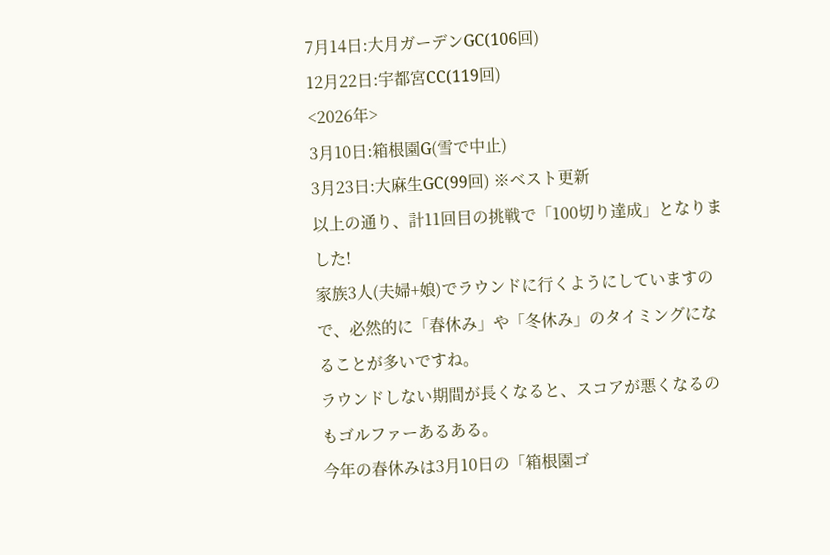7月14日:大月ガーデンGC(106回)
12月22日:宇都宮CC(119回)
<2026年>
3月10日:箱根園G(雪で中止)
3月23日:大麻生GC(99回) ※ベスト更新
以上の通り、計11回目の挑戦で「100切り達成」となりました!
家族3人(夫婦+娘)でラウンドに行くようにしていますので、必然的に「春休み」や「冬休み」のタイミングになることが多いですね。
ラウンドしない期間が長くなると、スコアが悪くなるのもゴルファーあるある。
今年の春休みは3月10日の「箱根園ゴ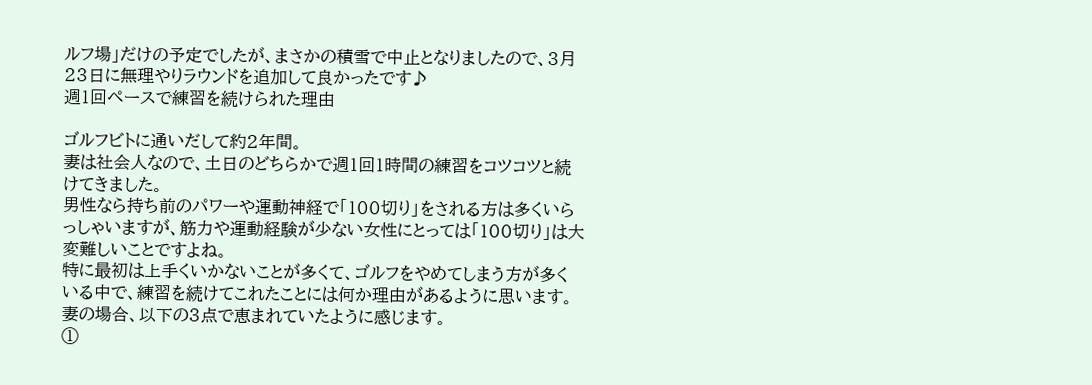ルフ場」だけの予定でしたが、まさかの積雪で中止となりましたので、3月23日に無理やりラウンドを追加して良かったです♪
週1回ペースで練習を続けられた理由

ゴルフビトに通いだして約2年間。
妻は社会人なので、土日のどちらかで週1回1時間の練習をコツコツと続けてきました。
男性なら持ち前のパワーや運動神経で「100切り」をされる方は多くいらっしゃいますが、筋力や運動経験が少ない女性にとっては「100切り」は大変難しいことですよね。
特に最初は上手くいかないことが多くて、ゴルフをやめてしまう方が多くいる中で、練習を続けてこれたことには何か理由があるように思います。
妻の場合、以下の3点で恵まれていたように感じます。
①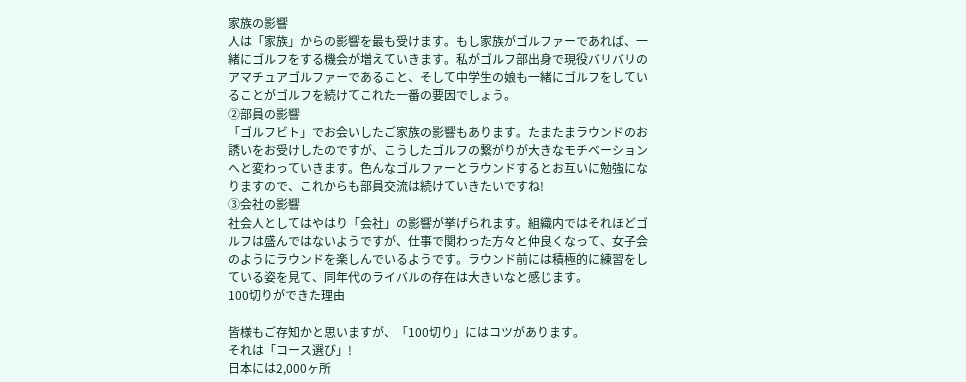家族の影響
人は「家族」からの影響を最も受けます。もし家族がゴルファーであれば、一緒にゴルフをする機会が増えていきます。私がゴルフ部出身で現役バリバリのアマチュアゴルファーであること、そして中学生の娘も一緒にゴルフをしていることがゴルフを続けてこれた一番の要因でしょう。
②部員の影響
「ゴルフビト」でお会いしたご家族の影響もあります。たまたまラウンドのお誘いをお受けしたのですが、こうしたゴルフの繋がりが大きなモチベーションへと変わっていきます。色んなゴルファーとラウンドするとお互いに勉強になりますので、これからも部員交流は続けていきたいですね!
③会社の影響
社会人としてはやはり「会社」の影響が挙げられます。組織内ではそれほどゴルフは盛んではないようですが、仕事で関わった方々と仲良くなって、女子会のようにラウンドを楽しんでいるようです。ラウンド前には積極的に練習をしている姿を見て、同年代のライバルの存在は大きいなと感じます。
100切りができた理由

皆様もご存知かと思いますが、「100切り」にはコツがあります。
それは「コース選び」!
日本には2,000ヶ所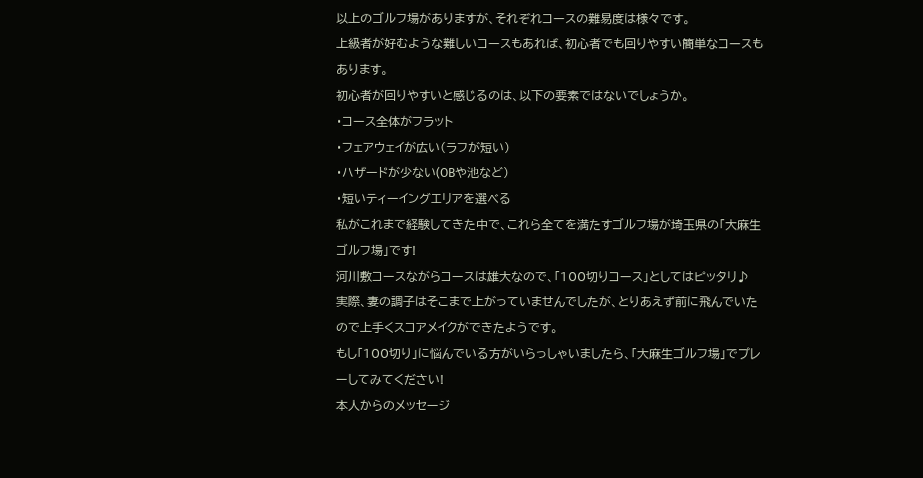以上のゴルフ場がありますが、それぞれコースの難易度は様々です。
上級者が好むような難しいコースもあれば、初心者でも回りやすい簡単なコースもあります。
初心者が回りやすいと感じるのは、以下の要素ではないでしょうか。
・コース全体がフラット
・フェアウェイが広い(ラフが短い)
・ハザードが少ない(OBや池など)
・短いティーイングエリアを選べる
私がこれまで経験してきた中で、これら全てを満たすゴルフ場が埼玉県の「大麻生ゴルフ場」です!
河川敷コースながらコースは雄大なので、「100切りコース」としてはピッタリ♪
実際、妻の調子はそこまで上がっていませんでしたが、とりあえず前に飛んでいたので上手くスコアメイクができたようです。
もし「100切り」に悩んでいる方がいらっしゃいましたら、「大麻生ゴルフ場」でプレーしてみてください!
本人からのメッセージ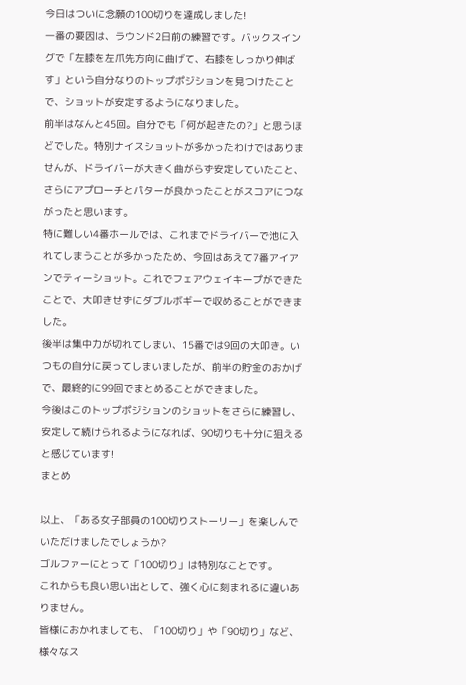今日はついに念願の100切りを達成しました!
一番の要因は、ラウンド2日前の練習です。バックスイングで「左膝を左爪先方向に曲げて、右膝をしっかり伸ばす」という自分なりのトップポジションを見つけたことで、ショットが安定するようになりました。
前半はなんと45回。自分でも「何が起きたの?」と思うほどでした。特別ナイスショットが多かったわけではありませんが、ドライバーが大きく曲がらず安定していたこと、さらにアプローチとパターが良かったことがスコアにつながったと思います。
特に難しい4番ホールでは、これまでドライバーで池に入れてしまうことが多かったため、今回はあえて7番アイアンでティーショット。これでフェアウェイキープができたことで、大叩きせずにダブルボギーで収めることができました。
後半は集中力が切れてしまい、15番では9回の大叩き。いつもの自分に戻ってしまいましたが、前半の貯金のおかげで、最終的に99回でまとめることができました。
今後はこのトップポジションのショットをさらに練習し、安定して続けられるようになれば、90切りも十分に狙えると感じています!
まとめ

以上、「ある女子部員の100切りストーリー」を楽しんでいただけましたでしょうか?
ゴルファーにとって「100切り」は特別なことです。
これからも良い思い出として、強く心に刻まれるに違いありません。
皆様におかれましても、「100切り」や「90切り」など、様々なス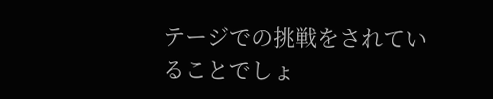テージでの挑戦をされていることでしょ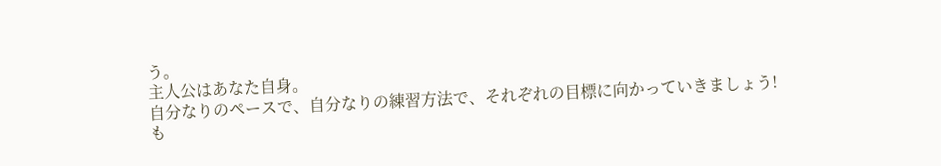う。
主人公はあなた自身。
自分なりのペースで、自分なりの練習方法で、それぞれの目標に向かっていきましょう!
も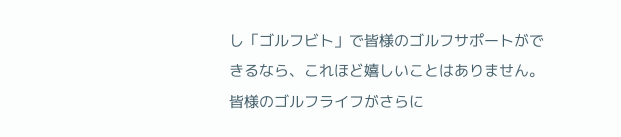し「ゴルフビト」で皆様のゴルフサポートができるなら、これほど嬉しいことはありません。皆様のゴルフライフがさらに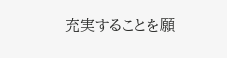充実することを願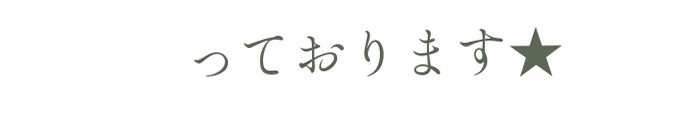っております★